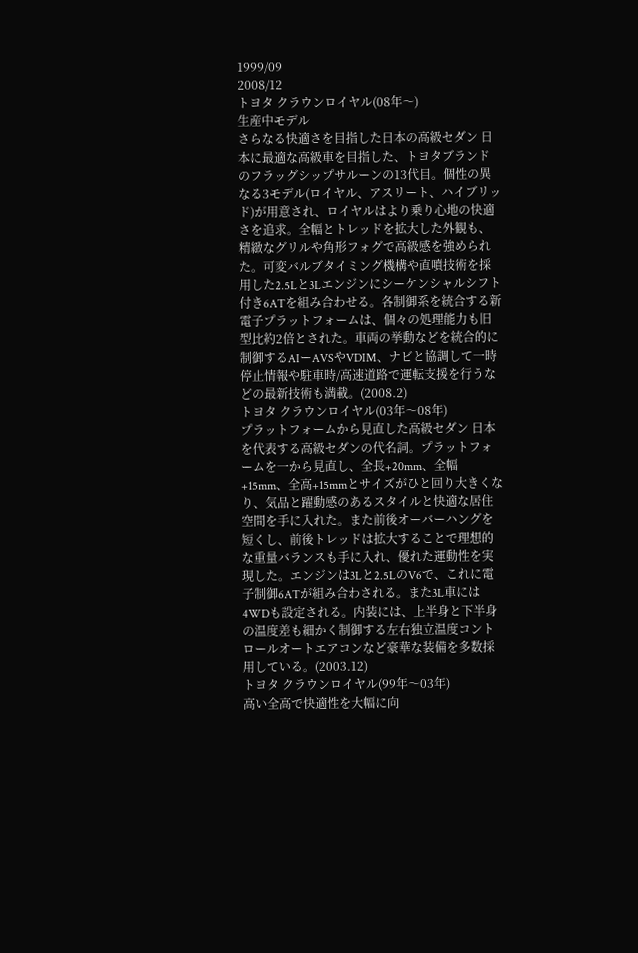1999/09
2008/12
トヨタ クラウンロイヤル(08年〜)
生産中モデル
さらなる快適さを目指した日本の高級セダン 日本に最適な高級車を目指した、トヨタブランドのフラッグシップサルーンの13代目。個性の異なる3モデル(ロイヤル、アスリート、ハイブリッド)が用意され、ロイヤルはより乗り心地の快適さを追求。全幅とトレッドを拡大した外観も、精緻なグリルや角形フォグで高級感を強められた。可変バルブタイミング機構や直噴技術を採用した2.5Lと3Lエンジンにシーケンシャルシフト付き6ATを組み合わせる。各制御系を統合する新電子プラットフォームは、個々の処理能力も旧型比約2倍とされた。車両の挙動などを統合的に制御するAIーAVSやVDIM、ナビと協調して一時停止情報や駐車時/高速道路で運転支援を行うなどの最新技術も満載。(2008.2)
トヨタ クラウンロイヤル(03年〜08年)
プラットフォームから見直した高級セダン 日本を代表する高級セダンの代名詞。プラットフォームを一から見直し、全長+20mm、全幅+15mm、全高+15mmとサイズがひと回り大きくなり、気品と躍動感のあるスタイルと快適な居住空間を手に入れた。また前後オーバーハングを短くし、前後トレッドは拡大することで理想的な重量バランスも手に入れ、優れた運動性を実現した。エンジンは3Lと2.5LのV6で、これに電子制御6ATが組み合わされる。また3L車には4WDも設定される。内装には、上半身と下半身の温度差も細かく制御する左右独立温度コントロールオートエアコンなど豪華な装備を多数採用している。(2003.12)
トヨタ クラウンロイヤル(99年〜03年)
高い全高で快適性を大幅に向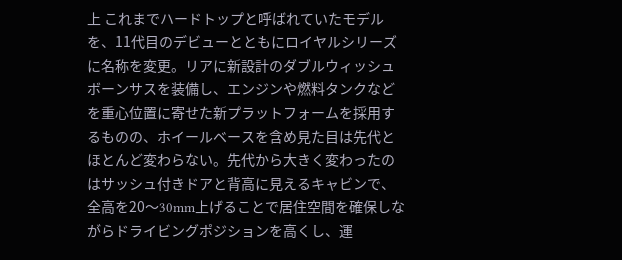上 これまでハードトップと呼ばれていたモデルを、11代目のデビューとともにロイヤルシリーズに名称を変更。リアに新設計のダブルウィッシュボーンサスを装備し、エンジンや燃料タンクなどを重心位置に寄せた新プラットフォームを採用するものの、ホイールベースを含め見た目は先代とほとんど変わらない。先代から大きく変わったのはサッシュ付きドアと背高に見えるキャビンで、全高を20〜30mm上げることで居住空間を確保しながらドライビングポジションを高くし、運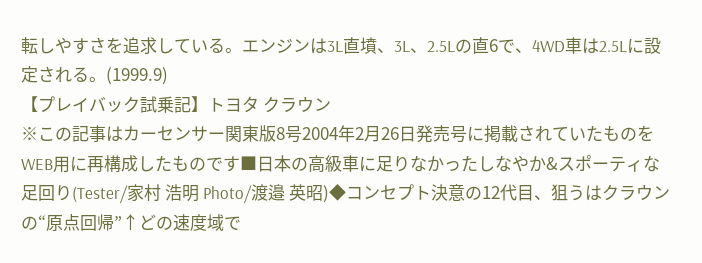転しやすさを追求している。エンジンは3L直墳、3L、2.5Lの直6で、4WD車は2.5Lに設定される。(1999.9)
【プレイバック試乗記】トヨタ クラウン
※この記事はカーセンサー関東版8号2004年2月26日発売号に掲載されていたものをWEB用に再構成したものです■日本の高級車に足りなかったしなやか&スポーティな足回り(Tester/家村 浩明 Photo/渡邉 英昭)◆コンセプト決意の12代目、狙うはクラウンの“原点回帰”↑どの速度域で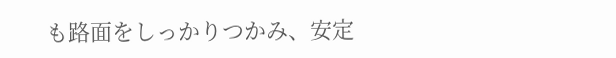も路面をしっかりつかみ、安定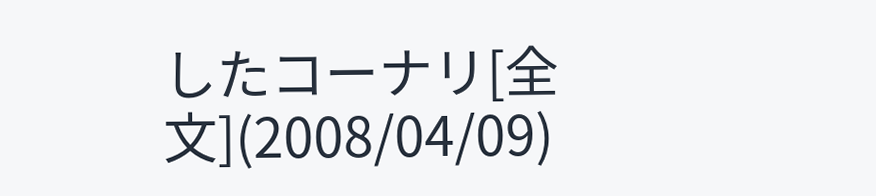したコーナリ[全文](2008/04/09)